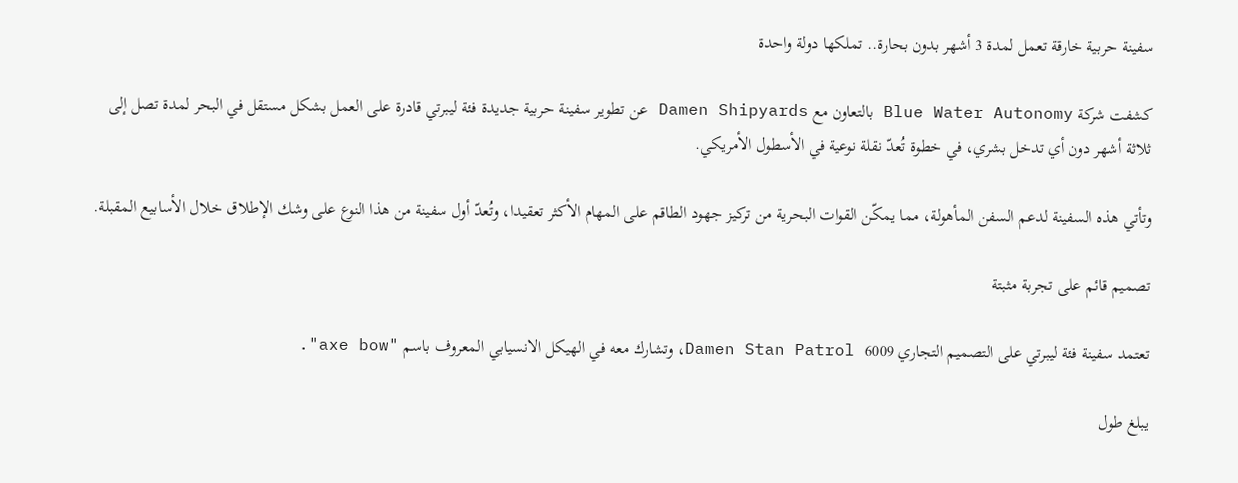سفينة حربية خارقة تعمل لمدة 3 أشهر بدون بحارة.. تملكها دولة واحدة

كشفت شركة Blue Water Autonomy بالتعاون مع Damen Shipyards عن تطوير سفينة حربية جديدة فئة ليبرتي قادرة على العمل بشكل مستقل في البحر لمدة تصل إلى ثلاثة أشهر دون أي تدخل بشري، في خطوة تُعدّ نقلة نوعية في الأسطول الأمريكي.

وتأتي هذه السفينة لدعم السفن المأهولة، مما يمكّن القوات البحرية من تركيز جهود الطاقم على المهام الأكثر تعقيدا، وتُعدّ أول سفينة من هذا النوع على وشك الإطلاق خلال الأسابيع المقبلة.

تصميم قائم على تجربة مثبتة

تعتمد سفينة فئة ليبرتي على التصميم التجاري Damen Stan Patrol 6009، وتشارك معه في الهيكل الانسيابي المعروف باسم "axe bow".

يبلغ طول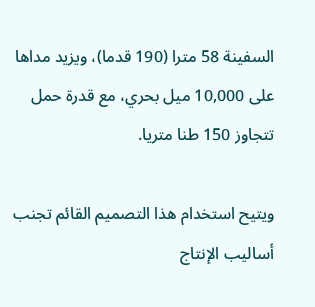السفينة 58 مترا (190 قدما)، ويزيد مداها على 10,000 ميل بحري، مع قدرة حمل تتجاوز 150 طنا متريا.

ويتيح استخدام هذا التصميم القائم تجنب أساليب الإنتاج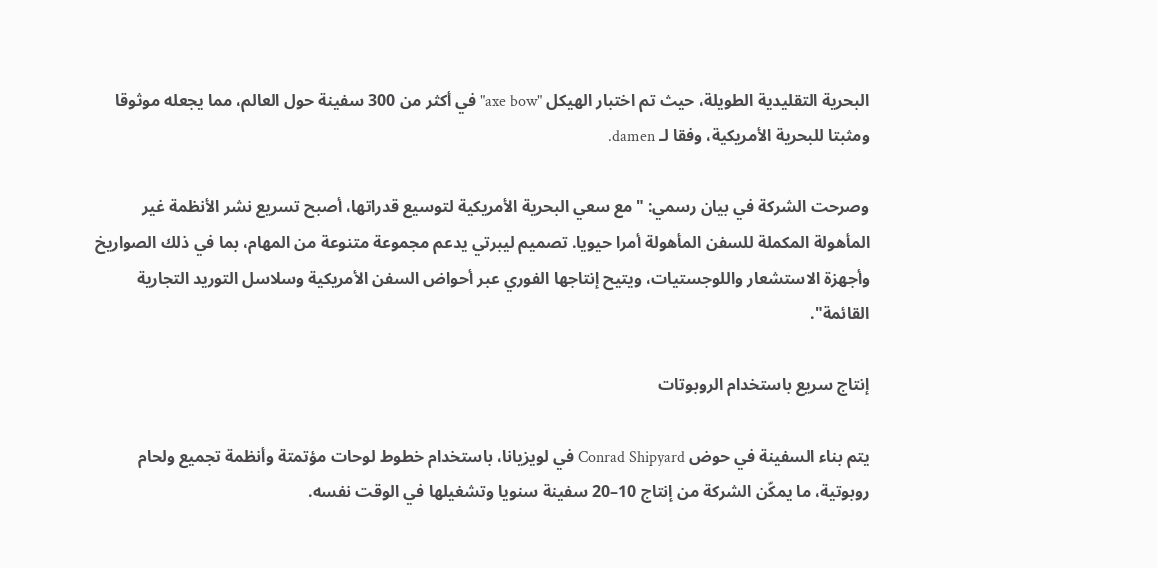البحرية التقليدية الطويلة، حيث تم اختبار الهيكل "axe bow" في أكثر من 300 سفينة حول العالم، مما يجعله موثوقا ومثبتا للبحرية الأمريكية، وفقا لـ damen.

وصرحت الشركة في بيان رسمي: "مع سعي البحرية الأمريكية لتوسيع قدراتها، أصبح تسريع نشر الأنظمة غير المأهولة المكملة للسفن المأهولة أمرا حيويا. تصميم ليبرتي يدعم مجموعة متنوعة من المهام، بما في ذلك الصواريخ وأجهزة الاستشعار واللوجستيات، ويتيح إنتاجها الفوري عبر أحواض السفن الأمريكية وسلاسل التوريد التجارية القائمة".

إنتاج سريع باستخدام الروبوتات

يتم بناء السفينة في حوض Conrad Shipyard في لويزيانا، باستخدام خطوط لوحات مؤتمتة وأنظمة تجميع ولحام روبوتية، ما يمكّن الشركة من إنتاج 10–20 سفينة سنويا وتشغيلها في الوقت نفسه.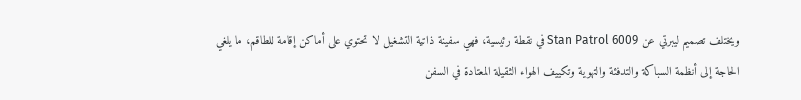ويختلف تصميم ليبرتي عن Stan Patrol 6009 في نقطة رئيسية، فهي سفينة ذاتية التشغيل لا تحتوي على أماكن إقامة للطاقم، ما يلغي الحاجة إلى أنظمة السباكة والتدفئة والتهوية وتكييف الهواء الثقيلة المعتادة في السفن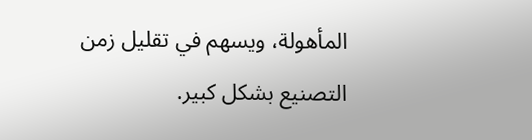المأهولة، ويسهم في تقليل زمن التصنيع بشكل كبير.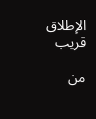الإطلاق قريب

من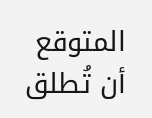المتوقع أن تُطلق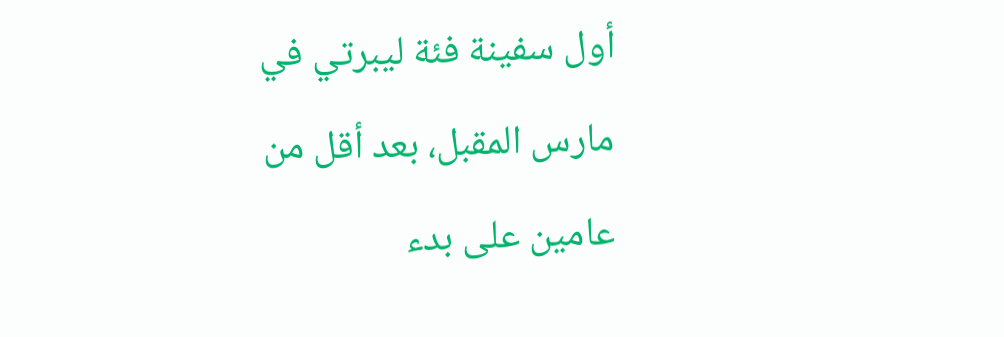أول سفينة فئة ليبرتي في مارس المقبل، بعد أقل من عامين على بدء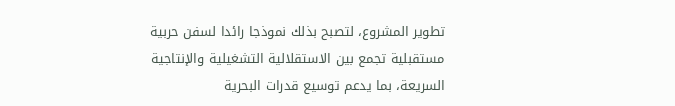تطوير المشروع، لتصبح بذلك نموذجا رائدا لسفن حربية مستقبلية تجمع بين الاستقلالية التشغيلية والإنتاجية السريعة، بما يدعم توسيع قدرات البحرية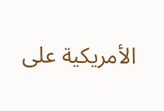الأمريكية على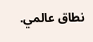نطاق عالمي.